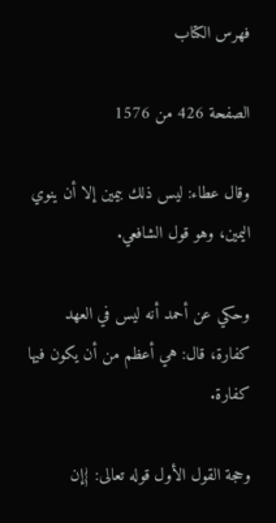فهرس الكتاب

الصفحة 426 من 1576

وقال عطاء: ليس ذلك بيمين إلا أن ينوي اليمين، وهو قول الشافعي.

وحكي عن أحمد أنه ليس في العهد كفارة، قال: هي أعظم من أن يكون فيها كفارة.

وحجة القول الأول قوله تعالى: {إن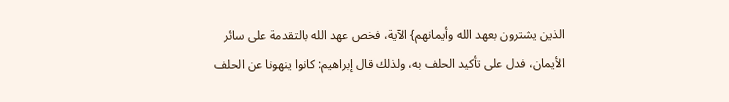الذين يشترون بعهد الله وأيمانهم} الآية، فخص عهد الله بالتقدمة على سائر الأيمان، فدل على تأكيد الحلف به، ولذلك قال إبراهيم: كانوا ينهونا عن الحلف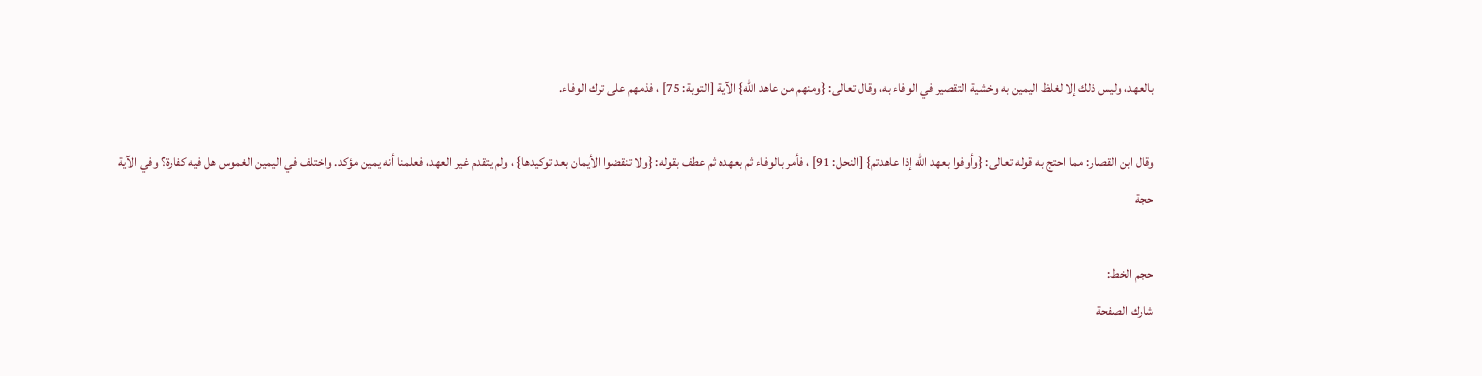بالعهد، وليس ذلك إلا لغلظ اليمين به وخشية التقصير في الوفاء به، وقال تعالى: {ومنهم من عاهد الله} الآية [التوبة: 75] ، فذمهم على ترك الوفاء.

وقال ابن القصار: مما احتج به قوله تعالى: {وأوفوا بعهد الله إذا عاهدتم} [النحل: 91] ، فأمر بالوفاء ثم بعهده ثم عطف بقوله: {ولا تنقضوا الأيمان بعد توكيدها} ، ولم يتقدم غير العهد، فعلمنا أنه يمين مؤكد. واختلف في اليمين الغموس هل فيه كفارة؟ وفي الآية حجة

حجم الخط:
شارك الصفحة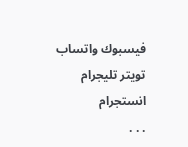فيسبوك واتساب تويتر تليجرام انستجرام
. . .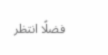فضلًا انتظر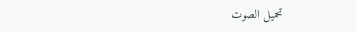تحميل الصوت